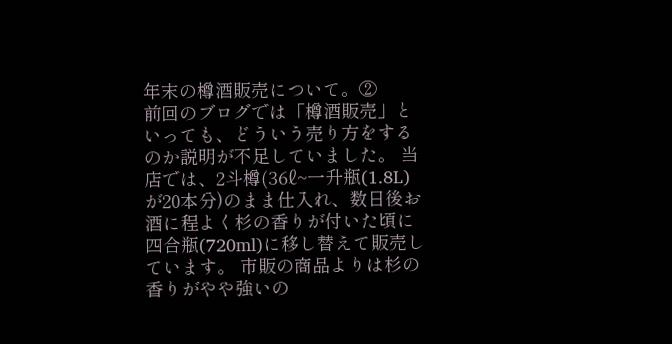年末の樽酒販売について。②
前回のブログでは「樽酒販売」といっても、どういう売り方をするのか説明が不足していました。 当店では、2斗樽(36ℓ~一升瓶(1.8L)が20本分)のまま仕入れ、数日後お酒に程よく杉の香りが付いた頃に四合瓶(720ml)に移し替えて販売しています。 市販の商品よりは杉の香りがやや強いの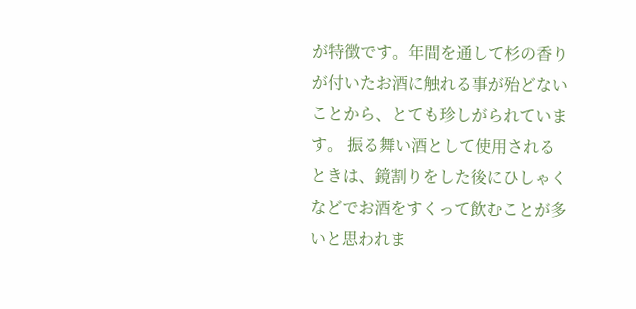が特徴です。年間を通して杉の香りが付いたお酒に触れる事が殆どないことから、とても珍しがられています。 振る舞い酒として使用されるときは、鏡割りをした後にひしゃくなどでお酒をすくって飲むことが多いと思われま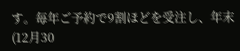す。毎年ご予約で9割ほどを受注し、年末(12月30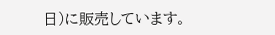日)に販売しています。